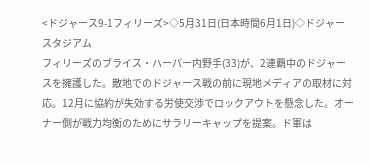<ドジャース9-1フィリーズ>◇5月31日(日本時間6月1日)◇ドジャースタジアム
フィリーズのブライス・ハーパー内野手(33)が、2連覇中のドジャースを擁護した。敵地でのドジャース戦の前に現地メディアの取材に対応。12月に協約が失効する労使交渉でロックアウトを懸念した。オーナー側が戦力均衡のためにサラリーキャップを提案。ド軍は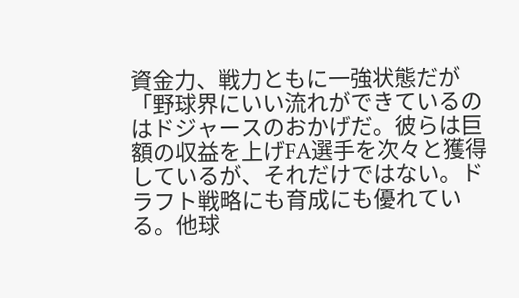資金力、戦力ともに一強状態だが「野球界にいい流れができているのはドジャースのおかげだ。彼らは巨額の収益を上げFA選手を次々と獲得しているが、それだけではない。ドラフト戦略にも育成にも優れている。他球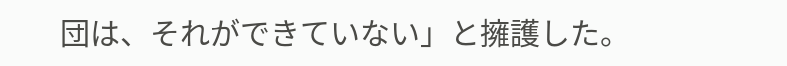団は、それができていない」と擁護した。